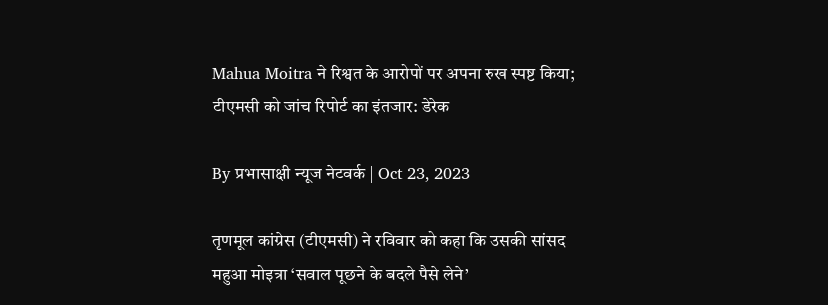Mahua Moitra ने रिश्वत के आरोपों पर अपना रुख स्पष्ट किया; टीएमसी को जांच रिपोर्ट का इंतजार: डेरेक

By प्रभासाक्षी न्यूज नेटवर्क | Oct 23, 2023

तृणमूल कांग्रेस (टीएमसी) ने रविवार को कहा कि उसकी सांसद महुआ मोइत्रा ‘सवाल पूछने के बदले पैसे लेने’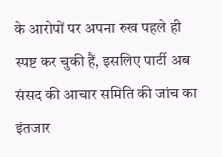के आरोपों पर अपना रुख पहले ही स्पष्ट कर चुकी हैं, इसलिए पार्टी अब संसद की आचार समिति की जांच का इंतजार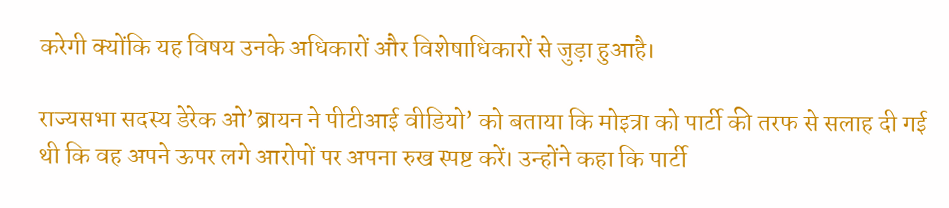करेगी क्योंकि यह विषय उनके अधिकारों और विशेषाधिकारों से जुड़ा हुआहै।

राज्यसभा सदस्य डेरेक ओ’ब्रायन ने पीटीआई वीडियो’ को बताया कि मोइत्रा को पार्टी की तरफ से सलाह दी गई थी कि वह अपने ऊपर लगे आरोपों पर अपना रुख स्पष्ट करें। उन्होंने कहा कि पार्टी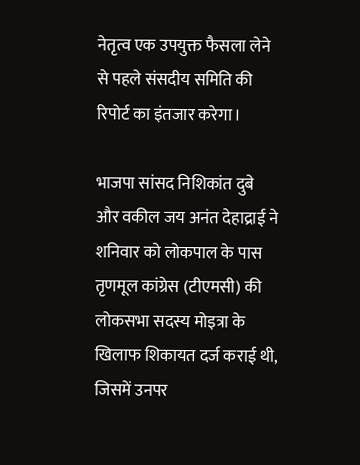नेतृत्व एक उपयुक्त फैसला लेने से पहले संसदीय समिति की रिपोर्ट का इंतजार करेगा।

भाजपा सांसद निशिकांत दुबे और वकील जय अनंत देहाद्राई ने शनिवार को लोकपाल के पास तृणमूल कांग्रेस (टीएमसी) की लोकसभा सदस्य मोइत्रा के खिलाफ शिकायत दर्ज कराई थी, जिसमें उनपर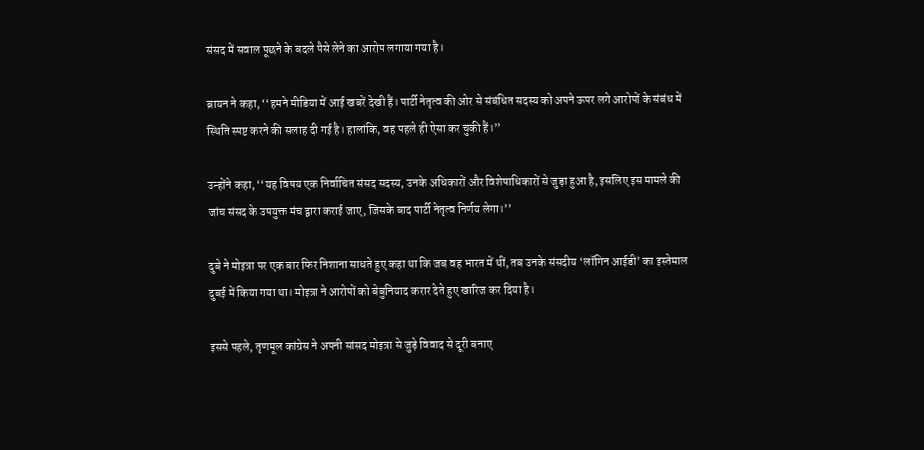संसद में सवाल पूछने के बदले पैसे लेने का आरोप लगाया गया है।

ब्रायन ने कहा, ‘‘हमने मीडिया में आई खबरें देखी हैं। पार्टी नेतृत्व की ओर से संबंधित सदस्य को अपने ऊपर लगे आरोपों के संबंध में स्थिति स्पष्ट करने की सलाह दी गई है। हालांकि, वह पहले ही ऐसा कर चुकी हैं।’’

उन्होंने कहा, ‘‘यह विषय एक निर्वाचित संसद सदस्य, उनके अधिकारों और विशेषाधिकारों से जुड़ा हुआ है, इसलिए इस मामले की जांच संसद के उपयुक्त मंच द्वारा कराई जाए, जिसके बाद पार्टी नेतृत्व निर्णय लेगा।’’

दुबे ने मोइत्रा पर एक बार फिर निशाना साधते हुए कहा था कि जब वह भारत में थीं, तब उनके संसदीय ‘लॉगिन आईडी’ का इस्तेमाल दुबई में किया गया था। मोइत्रा ने आरोपों को बेबुनियाद करार देते हुए खारिज कर दिया है।

इससे पहले, तृणमूल कांग्रेस ने अपनी सांसद मोइत्रा से जुड़े विवाद से दूरी बनाए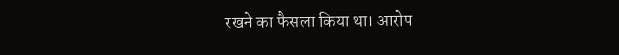रखने का फैसला किया था। आरोप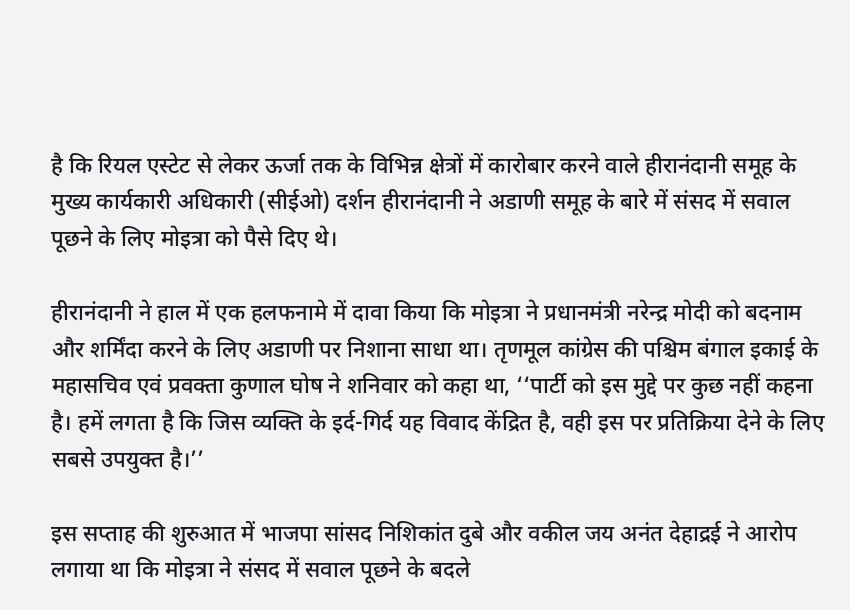है कि रियल एस्टेट से लेकर ऊर्जा तक के विभिन्न क्षेत्रों में कारोबार करने वाले हीरानंदानी समूह के मुख्य कार्यकारी अधिकारी (सीईओ) दर्शन हीरानंदानी ने अडाणी समूह के बारे में संसद में सवाल पूछने के लिए मोइत्रा को पैसे दिए थे।

हीरानंदानी ने हाल में एक हलफनामे में दावा किया कि मोइत्रा ने प्रधानमंत्री नरेन्द्र मोदी को बदनाम और शर्मिंदा करने के लिए अडाणी पर निशाना साधा था। तृणमूल कांग्रेस की पश्चिम बंगाल इकाई के महासचिव एवं प्रवक्ता कुणाल घोष ने शनिवार को कहा था, ‘‘पार्टी को इस मुद्दे पर कुछ नहीं कहना है। हमें लगता है कि जिस व्यक्ति के इर्द-गिर्द यह विवाद केंद्रित है, वही इस पर प्रतिक्रिया देने के लिए सबसे उपयुक्त है।’’

इस सप्ताह की शुरुआत में भाजपा सांसद निशिकांत दुबे और वकील जय अनंत देहाद्रई ने आरोप लगाया था कि मोइत्रा ने संसद में सवाल पूछने के बदले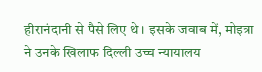हीरानंदानी से पैसे लिए थे। इसके जवाब में, मोइत्रा ने उनके खिलाफ दिल्ली उच्च न्यायालय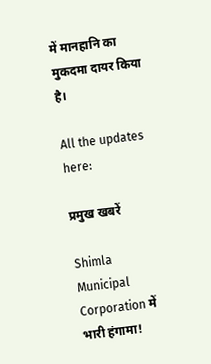में मानहानि का मुकदमा दायर किया है।

All the updates here:

प्रमुख खबरें

Shimla Municipal Corporation में भारी हंगामा!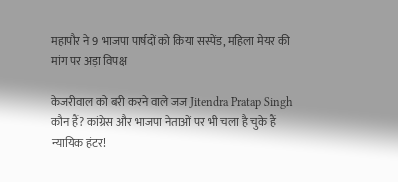महापौर ने 9 भाजपा पार्षदों को किया सस्पेंड, महिला मेयर की मांग पर अड़ा विपक्ष

केजरीवाल को बरी करने वाले जज Jitendra Pratap Singh कौन हैं? कांग्रेस और भाजपा नेताओं पर भी चला है चुके हैं न्यायिक हंटर!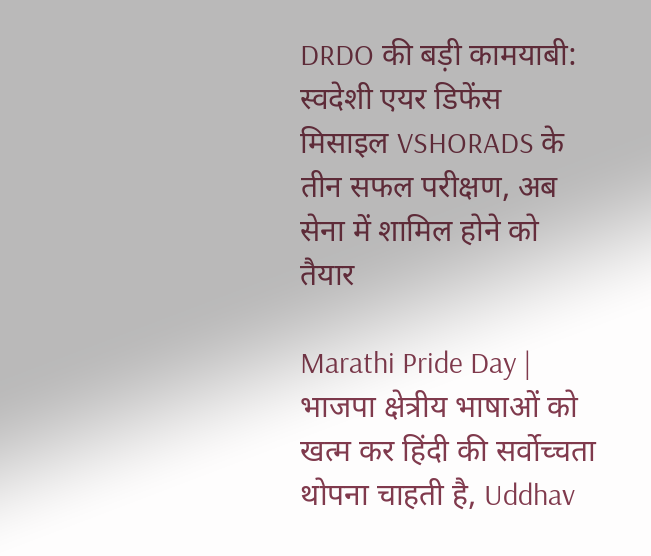DRDO की बड़ी कामयाबी: स्वदेशी एयर डिफेंस मिसाइल VSHORADS के तीन सफल परीक्षण, अब सेना में शामिल होने को तैयार

Marathi Pride Day | भाजपा क्षेत्रीय भाषाओं को खत्म कर हिंदी की सर्वोच्चता थोपना चाहती है, Uddhav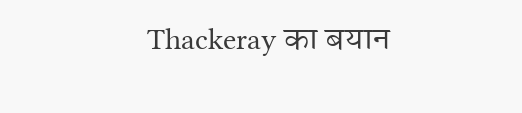Thackeray का बयान